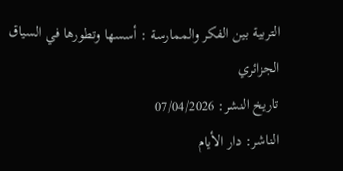التربية بين الفكر والممارسة : أسسها وتطورها في السياق الجزائري
تاريخ النشر: 07/04/2026
الناشر: دار الأيام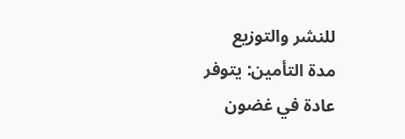للنشر والتوزيع
مدة التأمين: يتوفر عادة في غضون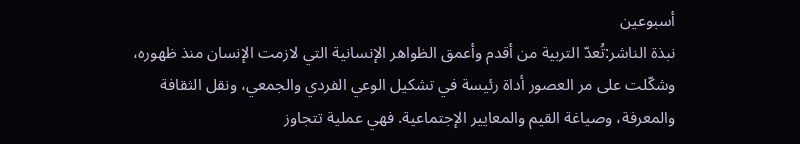أسبوعين
نبذة الناشر:تُعدّ التربية من أقدم وأعمق الظواهر الإنسانية التي لازمت الإنسان منذ ظهوره، وشكّلت على مر العصور أداة رئيسة في تشكيل الوعي الفردي والجمعي، ونقل الثقافة والمعرفة، وصياغة القيم والمعايير الإجتماعية. فهي عملية تتجاوز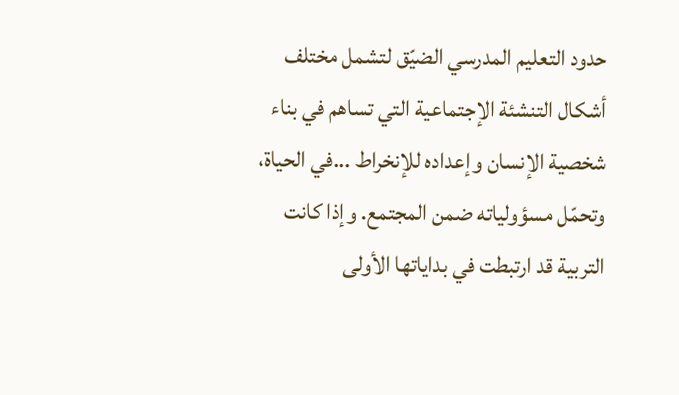حدود التعليم المدرسي الضيّق لتشمل مختلف أشكال التنشئة الإجتماعية التي تساهم في بناء شخصية الإنسان وإعداده للإنخراط ...في الحياة، وتحمّل مسؤولياته ضمن المجتمع. وإذا كانت التربية قد ارتبطت في بداياتها الأولى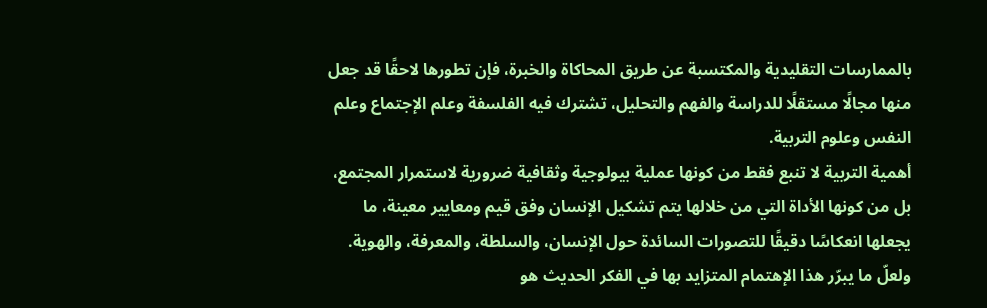بالممارسات التقليدية والمكتسبة عن طريق المحاكاة والخبرة، فإن تطورها لاحقًا قد جعل منها مجالًا مستقلًا للدراسة والفهم والتحليل، تشترك فيه الفلسفة وعلم الإجتماع وعلم النفس وعلوم التربية.
أهمية التربية لا تنبع فقط من كونها عملية بيولوجية وثقافية ضرورية لاستمرار المجتمع، بل من كونها الأداة التي من خلالها يتم تشكيل الإنسان وفق قيم ومعايير معينة، ما يجعلها انعكاسًا دقيقًا للتصورات السائدة حول الإنسان، والسلطة، والمعرفة، والهوية. ولعلّ ما يبرّر هذا الإهتمام المتزايد بها في الفكر الحديث هو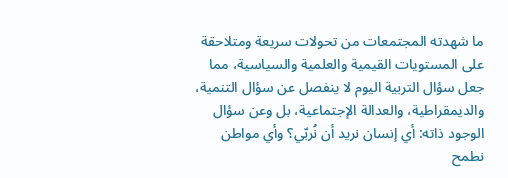ما شهدته المجتمعات من تحولات سريعة ومتلاحقة على المستويات القيمية والعلمية والسياسية، مما جعل سؤال التربية اليوم لا ينفصل عن سؤال التنمية، والديمقراطية، والعدالة الإجتماعية، بل وعن سؤال الوجود ذاته: أي إنسان نريد أن نُربّي؟ وأي مواطن نطمح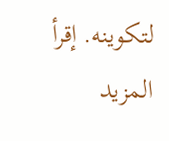لتكوينه. إقرأ المزيد